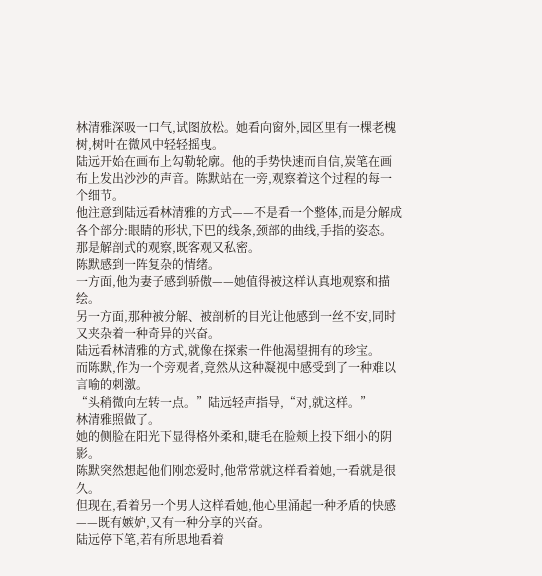林清雅深吸一口气,试图放松。她看向窗外,园区里有一棵老槐树,树叶在微风中轻轻摇曳。
陆远开始在画布上勾勒轮廓。他的手势快速而自信,炭笔在画布上发出沙沙的声音。陈默站在一旁,观察着这个过程的每一个细节。
他注意到陆远看林清雅的方式——不是看一个整体,而是分解成各个部分:眼睛的形状,下巴的线条,颈部的曲线,手指的姿态。
那是解剖式的观察,既客观又私密。
陈默感到一阵复杂的情绪。
一方面,他为妻子感到骄傲——她值得被这样认真地观察和描绘。
另一方面,那种被分解、被剖析的目光让他感到一丝不安,同时又夹杂着一种奇异的兴奋。
陆远看林清雅的方式,就像在探索一件他渴望拥有的珍宝。
而陈默,作为一个旁观者,竟然从这种凝视中感受到了一种难以言喻的刺激。
“头稍微向左转一点。”陆远轻声指导,“对,就这样。”
林清雅照做了。
她的侧脸在阳光下显得格外柔和,睫毛在脸颊上投下细小的阴影。
陈默突然想起他们刚恋爱时,他常常就这样看着她,一看就是很久。
但现在,看着另一个男人这样看她,他心里涌起一种矛盾的快感——既有嫉妒,又有一种分享的兴奋。
陆远停下笔,若有所思地看着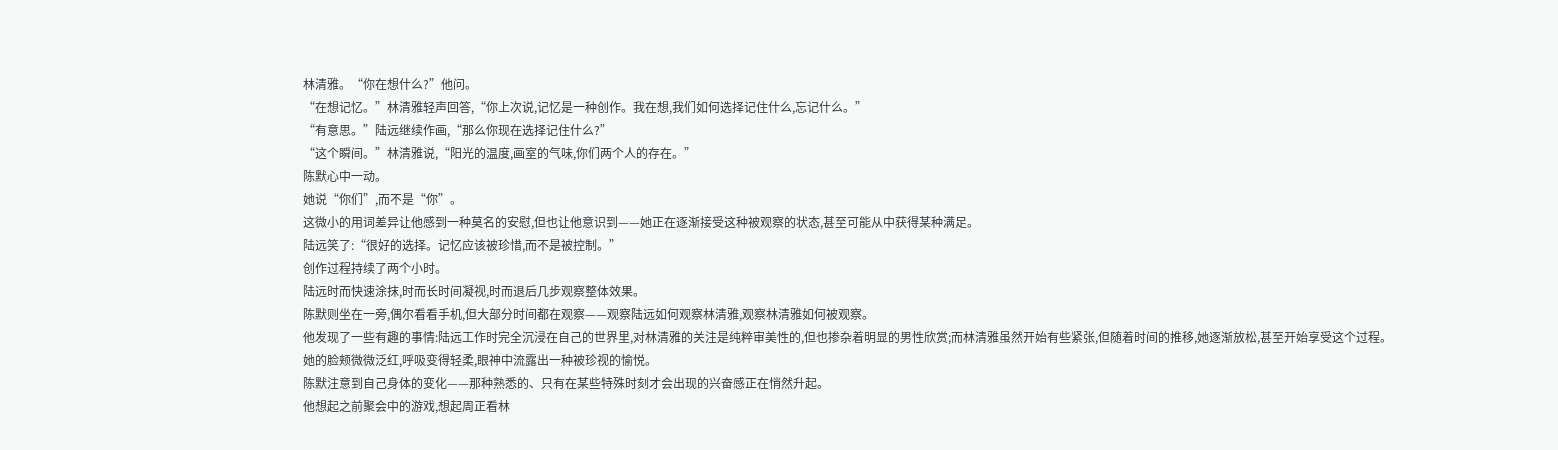林清雅。“你在想什么?”他问。
“在想记忆。”林清雅轻声回答,“你上次说,记忆是一种创作。我在想,我们如何选择记住什么,忘记什么。”
“有意思。”陆远继续作画,“那么你现在选择记住什么?”
“这个瞬间。”林清雅说,“阳光的温度,画室的气味,你们两个人的存在。”
陈默心中一动。
她说“你们”,而不是“你”。
这微小的用词差异让他感到一种莫名的安慰,但也让他意识到——她正在逐渐接受这种被观察的状态,甚至可能从中获得某种满足。
陆远笑了:“很好的选择。记忆应该被珍惜,而不是被控制。”
创作过程持续了两个小时。
陆远时而快速涂抹,时而长时间凝视,时而退后几步观察整体效果。
陈默则坐在一旁,偶尔看看手机,但大部分时间都在观察——观察陆远如何观察林清雅,观察林清雅如何被观察。
他发现了一些有趣的事情:陆远工作时完全沉浸在自己的世界里,对林清雅的关注是纯粹审美性的,但也掺杂着明显的男性欣赏;而林清雅虽然开始有些紧张,但随着时间的推移,她逐渐放松,甚至开始享受这个过程。
她的脸颊微微泛红,呼吸变得轻柔,眼神中流露出一种被珍视的愉悦。
陈默注意到自己身体的变化——那种熟悉的、只有在某些特殊时刻才会出现的兴奋感正在悄然升起。
他想起之前聚会中的游戏,想起周正看林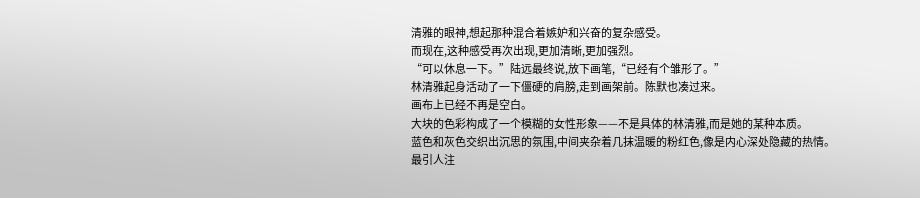清雅的眼神,想起那种混合着嫉妒和兴奋的复杂感受。
而现在,这种感受再次出现,更加清晰,更加强烈。
“可以休息一下。”陆远最终说,放下画笔,“已经有个雏形了。”
林清雅起身活动了一下僵硬的肩膀,走到画架前。陈默也凑过来。
画布上已经不再是空白。
大块的色彩构成了一个模糊的女性形象——不是具体的林清雅,而是她的某种本质。
蓝色和灰色交织出沉思的氛围,中间夹杂着几抹温暖的粉红色,像是内心深处隐藏的热情。
最引人注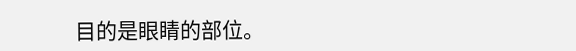目的是眼睛的部位。